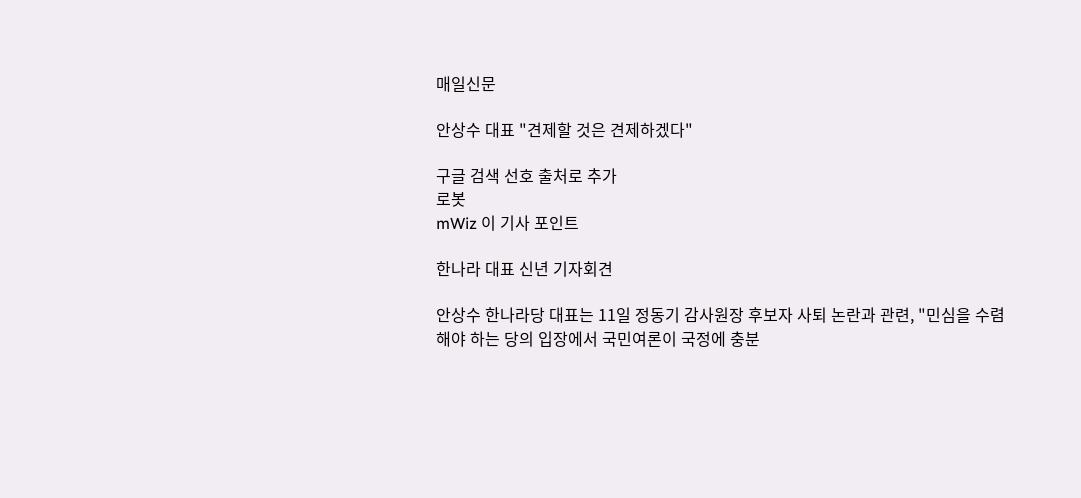매일신문

안상수 대표 "견제할 것은 견제하겠다"

구글 검색 선호 출처로 추가
로봇
mWiz 이 기사 포인트

한나라 대표 신년 기자회견

안상수 한나라당 대표는 11일 정동기 감사원장 후보자 사퇴 논란과 관련, "민심을 수렴해야 하는 당의 입장에서 국민여론이 국정에 충분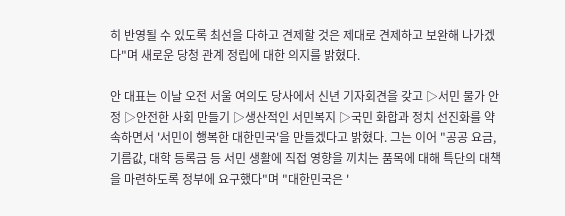히 반영될 수 있도록 최선을 다하고 견제할 것은 제대로 견제하고 보완해 나가겠다"며 새로운 당청 관계 정립에 대한 의지를 밝혔다.

안 대표는 이날 오전 서울 여의도 당사에서 신년 기자회견을 갖고 ▷서민 물가 안정 ▷안전한 사회 만들기 ▷생산적인 서민복지 ▷국민 화합과 정치 선진화를 약속하면서 '서민이 행복한 대한민국'을 만들겠다고 밝혔다. 그는 이어 "공공 요금, 기름값, 대학 등록금 등 서민 생활에 직접 영향을 끼치는 품목에 대해 특단의 대책을 마련하도록 정부에 요구했다"며 "대한민국은 '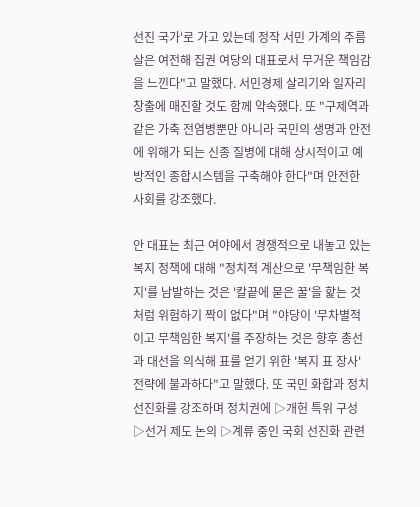선진 국가'로 가고 있는데 정작 서민 가계의 주름살은 여전해 집권 여당의 대표로서 무거운 책임감을 느낀다"고 말했다. 서민경제 살리기와 일자리 창출에 매진할 것도 함께 약속했다. 또 "구제역과 같은 가축 전염병뿐만 아니라 국민의 생명과 안전에 위해가 되는 신종 질병에 대해 상시적이고 예방적인 종합시스템을 구축해야 한다"며 안전한 사회를 강조했다.

안 대표는 최근 여야에서 경쟁적으로 내놓고 있는 복지 정책에 대해 "정치적 계산으로 '무책임한 복지'를 남발하는 것은 '칼끝에 묻은 꿀'을 핥는 것처럼 위험하기 짝이 없다"며 "야당이 '무차별적이고 무책임한 복지'를 주장하는 것은 향후 총선과 대선을 의식해 표를 얻기 위한 '복지 표 장사' 전략에 불과하다"고 말했다. 또 국민 화합과 정치 선진화를 강조하며 정치권에 ▷개헌 특위 구성 ▷선거 제도 논의 ▷계류 중인 국회 선진화 관련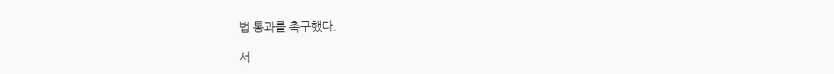법 통과를 촉구했다.

서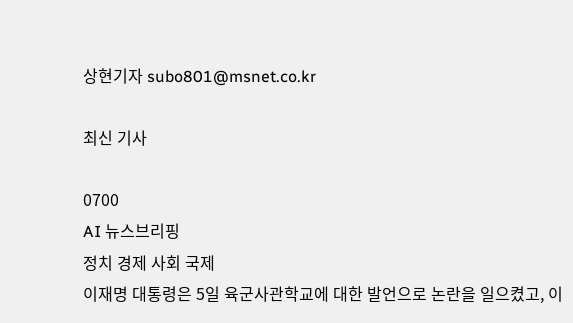상현기자 subo801@msnet.co.kr

최신 기사

0700
AI 뉴스브리핑
정치 경제 사회 국제
이재명 대통령은 5일 육군사관학교에 대한 발언으로 논란을 일으켰고, 이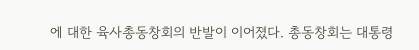에 대한 육사총동창회의 반발이 이어졌다. 총동창회는 대통령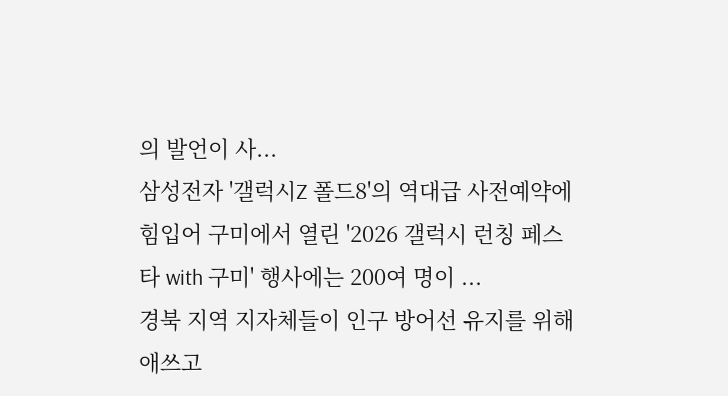의 발언이 사...
삼성전자 '갤럭시Z 폴드8'의 역대급 사전예약에 힘입어 구미에서 열린 '2026 갤럭시 런칭 페스타 with 구미' 행사에는 200여 명이 ...
경북 지역 지자체들이 인구 방어선 유지를 위해 애쓰고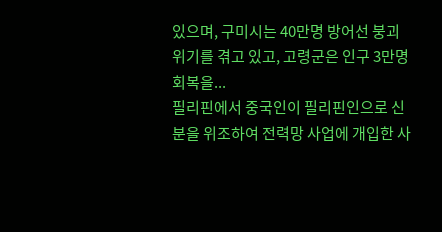있으며, 구미시는 40만명 방어선 붕괴 위기를 겪고 있고, 고령군은 인구 3만명 회복을...
필리핀에서 중국인이 필리핀인으로 신분을 위조하여 전력망 사업에 개입한 사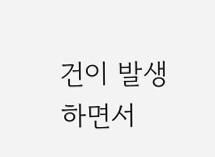건이 발생하면서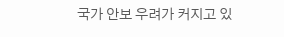국가 안보 우려가 커지고 있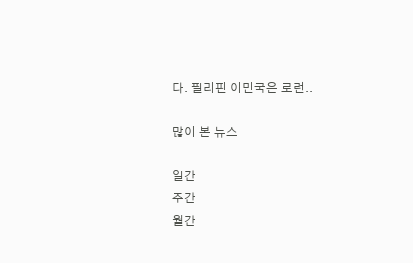다. 필리핀 이민국은 로런..

많이 본 뉴스

일간
주간
월간